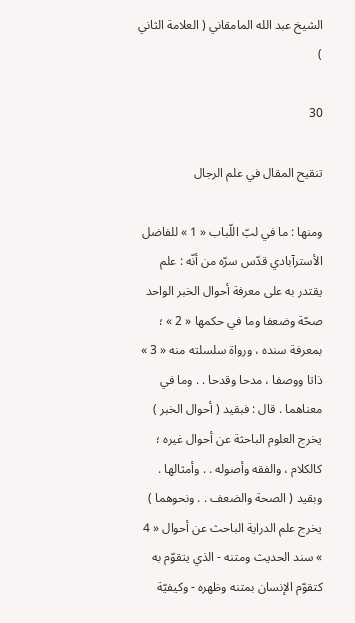الشيخ عبد الله المامقاني ( العلامة الثاني )

30

تنقيح المقال في علم الرجال

ومنها : ما في لبّ اللّباب « 1 » للفاضل الأسترآبادي قدّس سرّه من أنّه : علم يقتدر به على معرفة أحوال الخبر الواحد صحّة وضعفا وما في حكمها « 2 » ؛ بمعرفة سنده ، ورواة سلسلته منه « 3 » ذاتا ووصفا ، مدحا وقدحا . . وما في معناهما . قال : فبقيد ( أحوال الخبر ) يخرج العلوم الباحثة عن أحوال غيره ؛ كالكلام ، والفقه وأصوله . . وأمثالها . وبقيد ( الصحة والضعف . . ونحوهما ) يخرج علم الدراية الباحث عن أحوال « 4 » سند الحديث ومتنه - الذي يتقوّم به كتقوّم الإنسان بمتنه وظهره - وكيفيّة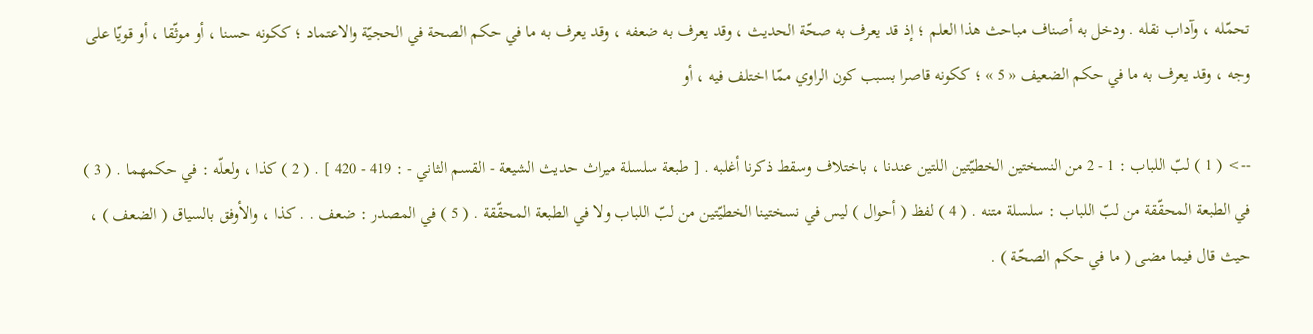تحمّله ، وآداب نقله . ودخل به أصناف مباحث هذا العلم ؛ إذ قد يعرف به صحّة الحديث ، وقد يعرف به ضعفه ، وقد يعرف به ما في حكم الصحة في الحجيّة والاعتماد ؛ ككونه حسنا ، أو موثّقا ، أو قويّا على وجه ، وقد يعرف به ما في حكم الضعيف « 5 » ؛ ككونه قاصرا بسبب كون الراوي ممّا اختلف فيه ، أو

--> ( 1 ) لبّ اللباب : 1 - 2 من النسختين الخطيّتين اللتين عندنا ، باختلاف وسقط ذكرنا أغلبه . [ طبعة سلسلة ميراث حديث الشيعة - القسم الثاني - : 419 - 420 ] . ( 2 ) كذا ، ولعلّه : في حكمهما . ( 3 ) في الطبعة المحقّقة من لبّ اللباب : سلسلة متنه . ( 4 ) لفظ ( أحوال ) ليس في نسختينا الخطيّتين من لبّ اللباب ولا في الطبعة المحقّقة . ( 5 ) في المصدر : ضعف . . كذا ، والأوفق بالسياق ( الضعف ) ، حيث قال فيما مضى ( ما في حكم الصحّة ) .